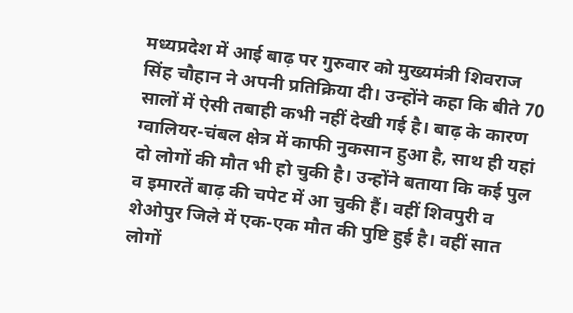मध्यप्रदेश में आई बाढ़ पर गुरुवार को मुख्यमंत्री शिवराज सिंह चौहान ने अपनी प्रतिक्रिया दी। उन्होंने कहा कि बीते 70 सालों में ऐसी तबाही कभी नहीं देखी गई है। बाढ़ के कारण ग्वालियर-चंबल क्षेत्र में काफी नुकसान हुआ है, साथ ही यहां दो लोगों की मौत भी हो चुकी है। उन्होंने बताया कि कई पुल व इमारतें बाढ़ की चपेट में आ चुकी हैं। वहीं शिवपुरी व शेओपुर जिले में एक-एक मौत की पुष्टि हुई है। वहीं सात लोगों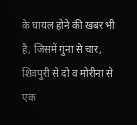के घायल होने की खबर भी है, जिसमें गुना से चार, शिवपुरी से दो व मोरीना से एक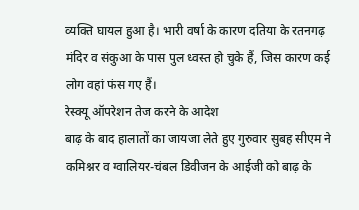व्यक्ति घायल हुआ है। भारी वर्षा के कारण दतिया के रतनगढ़ मंदिर व संकुआ के पास पुल ध्वस्त हो चुके हैं, जिस कारण कई लोग वहां फंस गए हैं।
रेस्क्यू ऑपरेशन तेज करने के आदेश
बाढ़ के बाद हालातों का जायजा लेते हुए गुरुवार सुबह सीएम ने कमिश्नर व ग्वालियर-चंबल डिवीजन के आईजी को बाढ़ के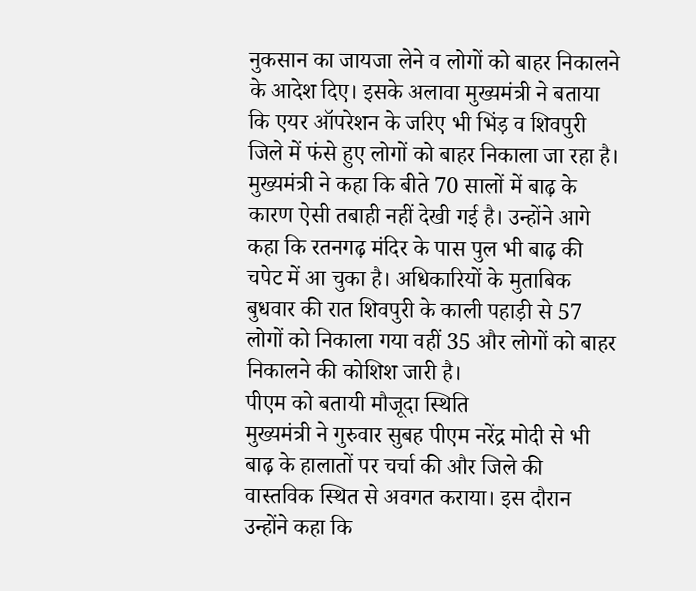नुकसान का जायजा लेने व लोगों को बाहर निकालने के आदेश दिए। इसके अलावा मुख्यमंत्री ने बताया कि एयर ऑपरेशन के जरिए भी भिंड़ व शिवपुरी जिले में फंसे हुए लोगों को बाहर निकाला जा रहा है। मुख्यमंत्री ने कहा कि बीते 70 सालों में बाढ़ के कारण ऐसी तबाही नहीं देखी गई है। उन्होंने आगे कहा कि रतनगढ़ मंदिर के पास पुल भी बाढ़ की चपेट में आ चुका है। अधिकारियों के मुताबिक बुधवार की रात शिवपुरी के काली पहाड़ी से 57 लोगों को निकाला गया वहीं 35 और लोगों को बाहर निकालने की कोशिश जारी है।
पीएम को बतायी मौजूदा स्थिति
मुख्यमंत्री ने गुरुवार सुबह पीएम नरेंद्र मोदी से भी बाढ़ के हालातों पर चर्चा की और जिले की वास्तविक स्थित से अवगत कराया। इस दौरान उन्होंने कहा कि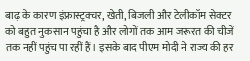बाढ़ के कारण इंफ्रास्ट्रक्चर, खेती, बिजली और टेलीकॉम सेक्टर को बहुत नुकसान पहुंचा है और लोगों तक आम जरूरत की चीजें तक नहीं पहुंच पा रहीं हैं। इसके बाद पीएम मोदी ने राज्य की हर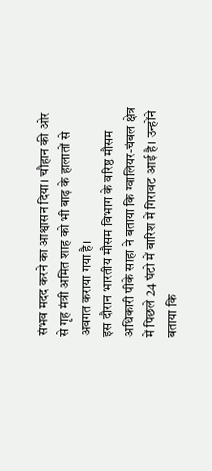संभव मदद करने का आश्वासन दिया। चौहान की ओर से गृह मंत्री अमित शाह को भी बाढ़ के हालातों से अवगत कराया गया है।
इस दौरान भारतीय मौसम विभाग के वरिष्ठ मौसम अधिकारी पीके साहा ने बताया कि ग्वालियर-चंबल क्षेत्र में पिछले 24 घंटो में बारिश में गिरावट आई है। उन्होंने बताया कि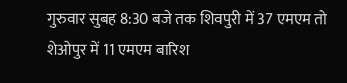गुरुवार सुबह 8:30 बजे तक शिवपुरी में 37 एमएम तो शेओपुर में 11 एमएम बारिश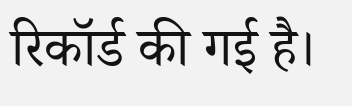रिकॉर्ड की गई है।